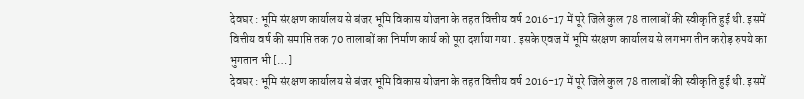देवघर : भूमि संरक्षण कार्यालय से बंजर भूमि विकास योजना के तहत वित्तीय वर्ष 2016-17 में पूरे जिले कुल 78 तालाबों की स्वीकृति हुई थी. इसमें वित्तीय वर्ष की समाप्ति तक 70 तालाबों का निर्माण कार्य को पूरा दर्शाया गया . इसके एवज में भूमि संरक्षण कार्यालय से लगभग तीन करोड़ रुपये का भुगतान भी […]
देवघर : भूमि संरक्षण कार्यालय से बंजर भूमि विकास योजना के तहत वित्तीय वर्ष 2016-17 में पूरे जिले कुल 78 तालाबों की स्वीकृति हुई थी. इसमें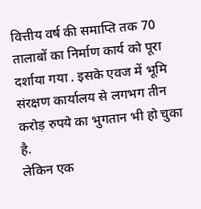वित्तीय वर्ष की समाप्ति तक 70 तालाबों का निर्माण कार्य को पूरा दर्शाया गया . इसके एवज में भूमि संरक्षण कार्यालय से लगभग तीन करोड़ रुपये का भुगतान भी हो चुका है.
लेकिन एक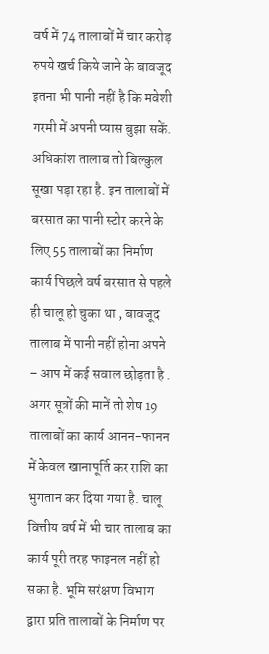वर्ष में 74 तालाबों में चार करोड़ रुपये खर्च किये जाने के बावजूद इतना भी पानी नहीं है कि मवेशी गरमी में अपनी प्यास बुझा सकें. अधिकांश तालाब तो बिल्कुल सूखा पड़ा रहा है. इन तालाबों में बरसात का पानी स्टोर करने के लिए 55 तालाबों का निर्माण कार्य पिछले वर्ष बरसात से पहले ही चालू हो चुका था , बावजूद तालाब में पानी नहीं होना अपने – आप में कई सवाल छोड़ता है . अगर सूत्रों की मानें तो शेष 19 तालाबों का कार्य आनन-फानन में केवल खानापूर्ति कर राशि का भुगतान कर दिया गया है. चालू वित्तीय वर्ष में भी चार तालाब का कार्य पूरी तरह फाइनल नहीं हो सका है. भूमि सरंक्षण विभाग द्वारा प्रति तालाबों के निर्माण पर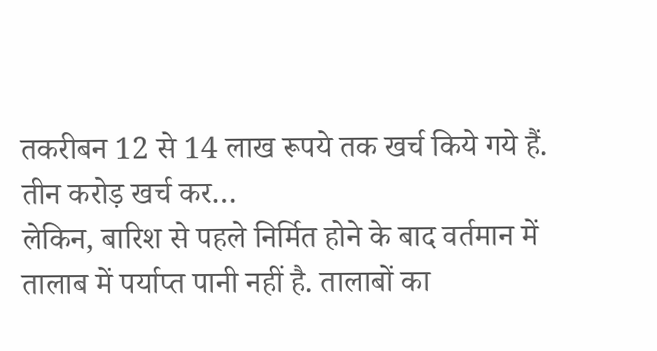तकरीबन 12 से 14 लाख रूपये तक खर्च किये गये हैं.
तीन करोड़ खर्च कर…
लेकिन, बारिश से पहले निर्मित होने के बाद वर्तमान में तालाब में पर्याप्त पानी नहीं है. तालाबों का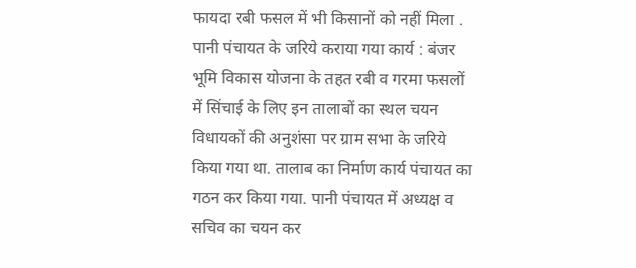फायदा रबी फसल में भी किसानों को नहीं मिला .
पानी पंचायत के जरिये कराया गया कार्य : बंजर भूमि विकास योजना के तहत रबी व गरमा फसलों में सिंचाई के लिए इन तालाबों का स्थल चयन विधायकों की अनुशंसा पर ग्राम सभा के जरिये किया गया था. तालाब का निर्माण कार्य पंचायत का गठन कर किया गया. पानी पंचायत में अध्यक्ष व सचिव का चयन कर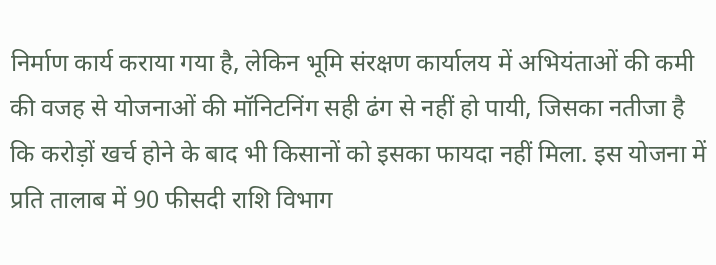निर्माण कार्य कराया गया है, लेकिन भूमि संरक्षण कार्यालय में अभियंताओं की कमी की वजह से योजनाओं की मॉनिटनिंग सही ढंग से नहीं हो पायी, जिसका नतीजा है कि करोड़ों खर्च होने के बाद भी किसानों को इसका फायदा नहीं मिला. इस योजना में प्रति तालाब में 90 फीसदी राशि विभाग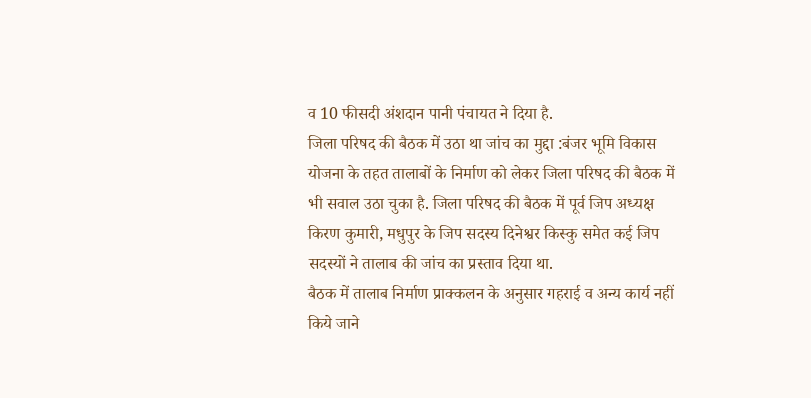व 10 फीसदी अंशदान पानी पंचायत ने दिया है.
जिला परिषद की बैठक में उठा था जांच का मुद्दा :बंजर भूमि विकास योजना के तहत तालाबों के निर्माण को लेकर जिला परिषद की बैठक में भी सवाल उठा चुका है. जिला परिषद की बैठक में पूर्व जिप अध्यक्ष किरण कुमारी, मधुपुर के जिप सदस्य दिनेश्वर किस्कु समेत कई जिप सदस्यों ने तालाब की जांच का प्रस्ताव दिया था.
बैठक में तालाब निर्माण प्राक्कलन के अनुसार गहराई व अन्य कार्य नहीं किये जाने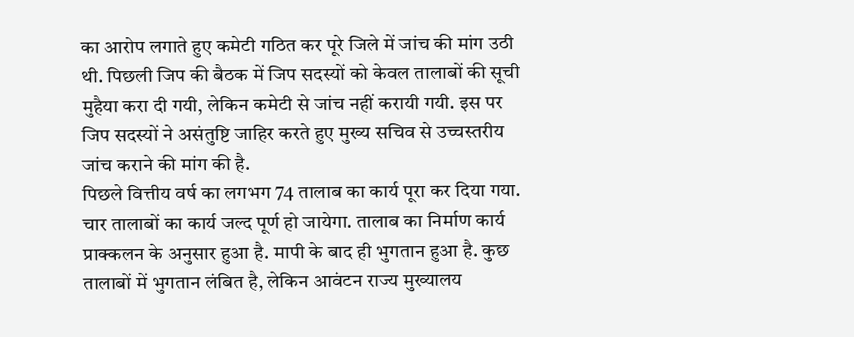का आरोप लगाते हुए कमेटी गठित कर पूरे जिले में जांच की मांग उठी थी. पिछली जिप की बैठक में जिप सदस्यों को केवल तालाबों की सूची मुहैया करा दी गयी, लेकिन कमेटी से जांच नहीं करायी गयी. इस पर जिप सदस्यों ने असंतुष्टि जाहिर करते हुए मुख्य सचिव से उच्चस्तरीय जांच कराने की मांग की है.
पिछले वित्तीय वर्ष का लगभग 74 तालाब का कार्य पूरा कर दिया गया. चार तालाबों का कार्य जल्द पूर्ण हो जायेगा. तालाब का निर्माण कार्य प्राक्कलन के अनुसार हुआ है. मापी के बाद ही भुगतान हुआ है. कुछ तालाबों में भुगतान लंबित है, लेकिन आवंटन राज्य मुख्यालय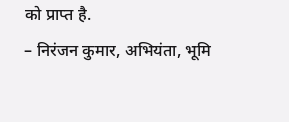को प्राप्त है.
– निरंजन कुमार, अभियंता, भूमि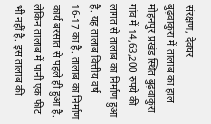संरक्षण, देवघर
बुढ़वाकुरा में तालाब का हाल
मोहनपुर प्रखंड स्थित बुढ़वाकुरा गांव में 14,63,200 रुपये की लागत से तालाब का निर्माण हुआ है. यह तालाब वित्तीय वर्ष 16-17 का है. तालाब का निर्माण कार्य बरसात से पहले ही हुआ है. लेकिन तालाब में पानी एक फीट भी नहीं है. इस तालाब की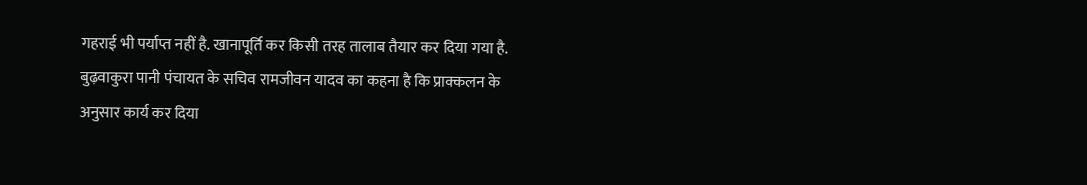गहराई भी पर्याप्त नहीं है. खानापूर्ति कर किसी तरह तालाब तैयार कर दिया गया है. बुढ़वाकुरा पानी पंचायत के सचिव रामजीवन यादव का कहना है कि प्राक्कलन के अनुसार कार्य कर दिया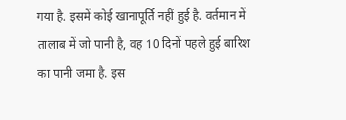गया है. इसमें कोई खानापूर्ति नहीं हुई है. वर्तमान में तालाब में जो पानी है, वह 10 दिनों पहले हुई बारिश का पानी जमा है. इस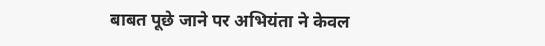बाबत पूछे जाने पर अभियंता ने केवल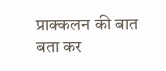प्राक्कलन की बात बता कर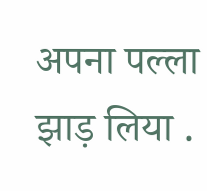अपना पल्ला झाड़ लिया .